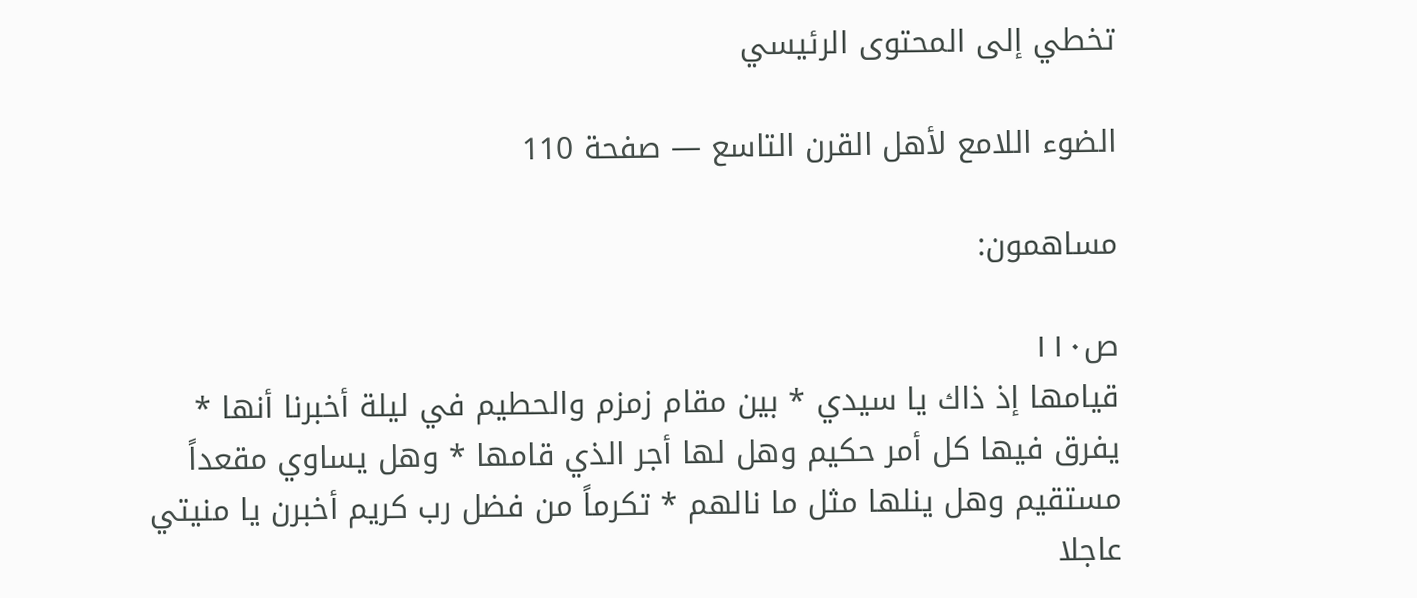تخطي إلى المحتوى الرئيسي

الضوء اللامع لأهل القرن التاسع — صفحة 110

مساهمون:

ص١١٠
قيامها إذ ذاك يا سيدي * بين مقام زمزم والحطيم في ليلة أخبرنا أنها * يفرق فيها كل أمر حكيم وهل لها أجر الذي قامها * وهل يساوي مقعداً مستقيم وهل ينلها مثل ما نالهم * تكرماً من فضل رب كريم أخبرن يا منيتي عاجلا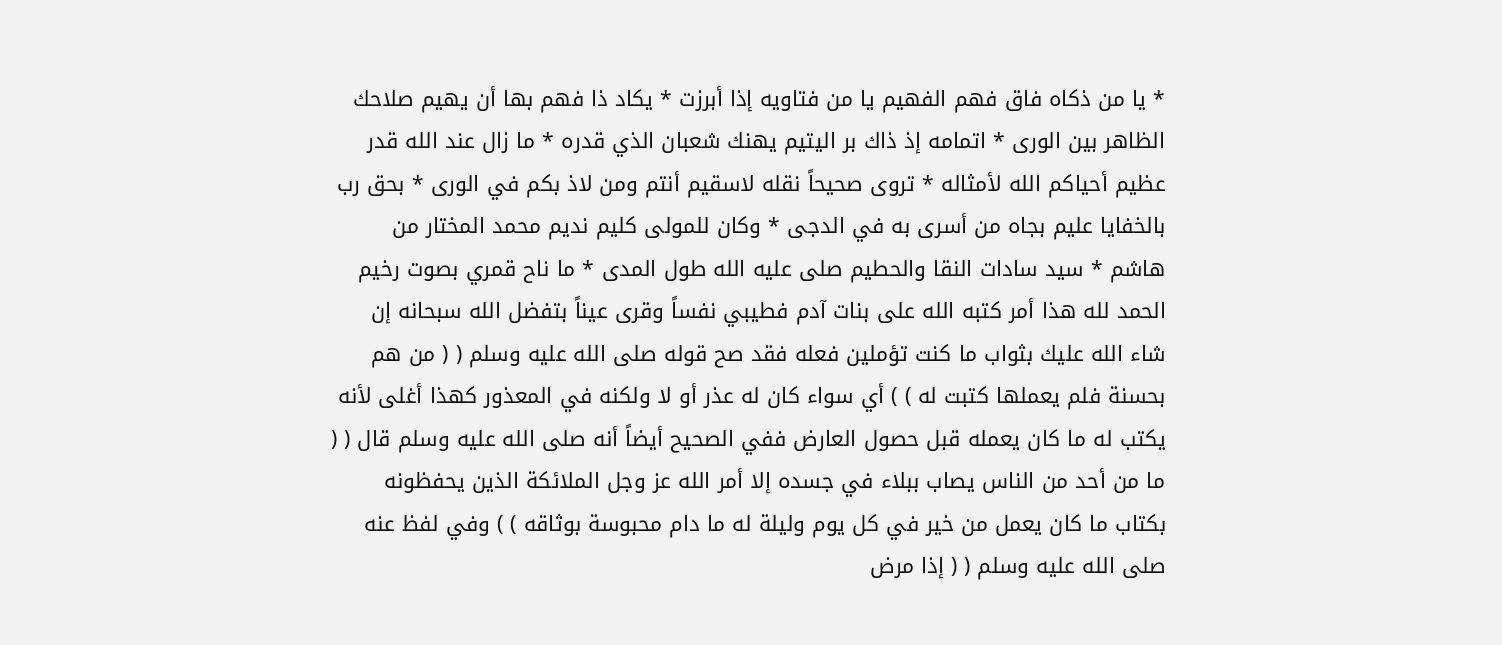* يا من ذكاه فاق فهم الفهيم يا من فتاويه إذا أبرزت * يكاد ذا فهم بها أن يهيم صلاحك الظاهر بين الورى * اتمامه إذ ذاك بر اليتيم يهنك شعبان الذي قدره * ما زال عند الله قدر عظيم أحياكم الله لأمثاله * تروى صحيحاً نقله لاسقيم أنتم ومن لاذ بكم في الورى * بحق رب بالخفايا عليم بجاه من أسرى به في الدجى * وكان للمولى كليم نديم محمد المختار من هاشم * سيد سادات النقا والحطيم صلى عليه الله طول المدى * ما ناح قمري بصوت رخيم الحمد لله هذا أمر كتبه الله على بنات آدم فطيبي نفساً وقرى عيناً بتفضل الله سبحانه إن شاء الله عليك بثواب ما كنت تؤملين فعله فقد صح قوله صلى الله عليه وسلم ( ( من هم بحسنة فلم يعملها كتبت له ) ) أي سواء كان له عذر أو لا ولكنه في المعذور كهذا أغلى لأنه يكتب له ما كان يعمله قبل حصول العارض ففي الصحيح أيضاً أنه صلى الله عليه وسلم قال ( ( ما من أحد من الناس يصاب ببلاء في جسده إلا أمر الله عز وجل الملائكة الذين يحفظونه بكتاب ما كان يعمل من خير في كل يوم وليلة له ما دام محبوسة بوثاقه ) ) وفي لفظ عنه صلى الله عليه وسلم ( ( إذا مرض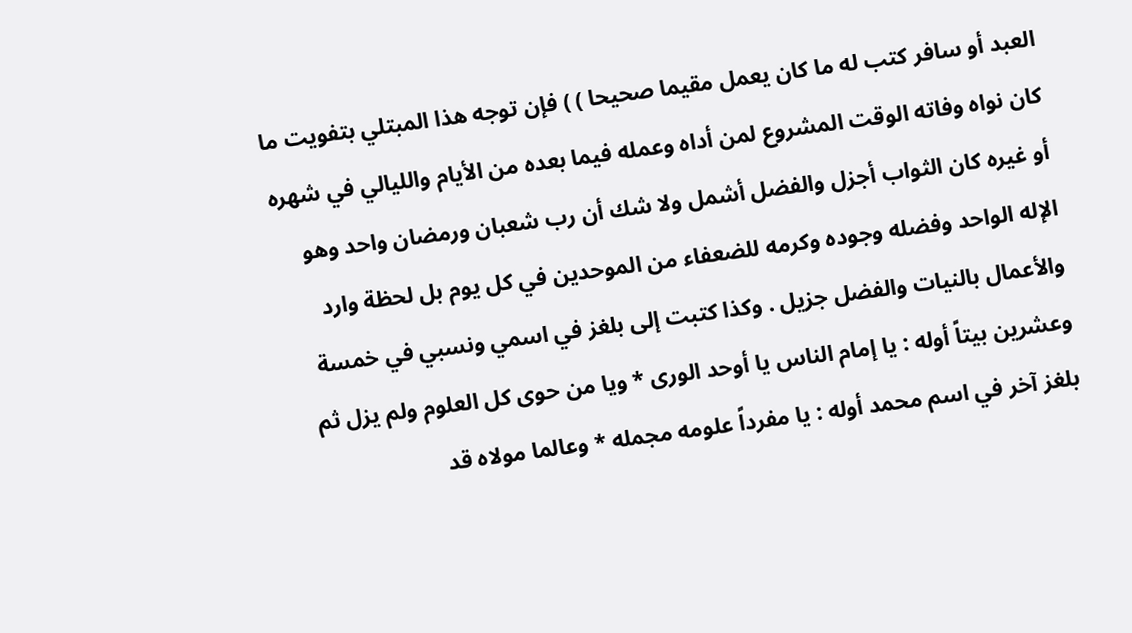العبد أو سافر كتب له ما كان يعمل مقيما صحيحا ) ) فإن توجه هذا المبتلي بتفويت ما كان نواه وفاته الوقت المشروع لمن أداه وعمله فيما بعده من الأيام والليالي في شهره أو غيره كان الثواب أجزل والفضل أشمل ولا شك أن رب شعبان ورمضان واحد وهو الإله الواحد وفضله وجوده وكرمه للضعفاء من الموحدين في كل يوم بل لحظة وارد والأعمال بالنيات والفضل جزيل . وكذا كتبت إلى بلغز في اسمي ونسبي في خمسة وعشرين بيتاً أوله : يا إمام الناس يا أوحد الورى * ويا من حوى كل العلوم ولم يزل ثم بلغز آخر في اسم محمد أوله : يا مفرداً علومه مجمله * وعالما مولاه قد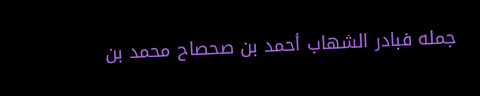جمله فبادر الشهاب أحمد بن صحصاح محمد بن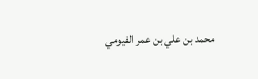محمد بن علي بن عمر الفيومي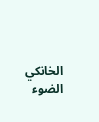الخانكي
الضوء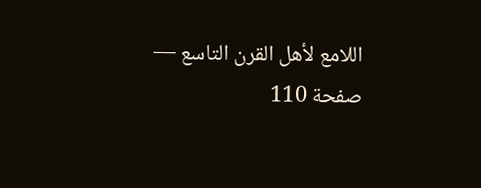اللامع لأهل القرن التاسع — صفحة 110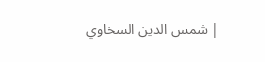| شمس الدين السخاوي